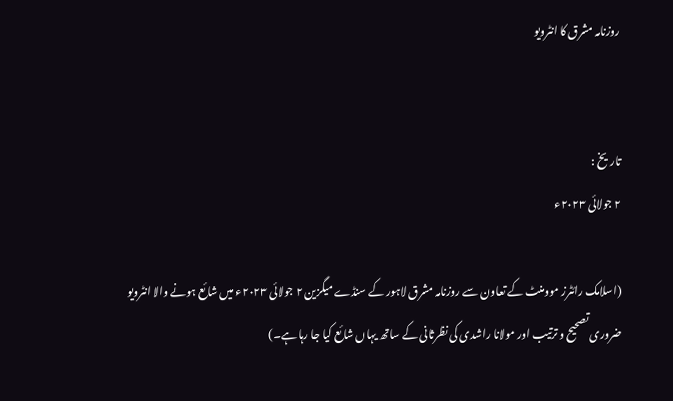روزنامہ مشرق کا انٹرویو


تاریخ :
۲ جولائی ۲۰۲۳ء

(اسلامک رائٹرز موومنٹ کے تعاون سے روزنامہ مشرق لاہور کے سنڈے میگزین ۲ جولائی ۲۰۲۳ء میں شائع ہونے والا انٹرویو ضروری تصحیح و ترتیب اور مولانا راشدی کی نظرثانی کے ساتھ یہاں شائع کیا جا رہا ہے۔)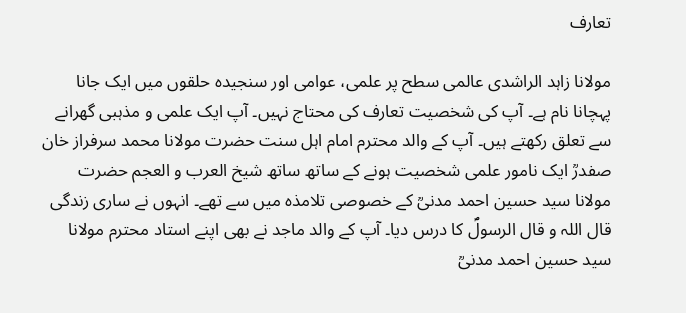تعارف

مولانا زاہد الراشدی عالمی سطح پر علمی، عوامی اور سنجیدہ حلقوں میں ایک جانا پہچانا نام ہے۔ آپ کی شخصیت تعارف کی محتاج نہیں۔ آپ ایک علمی و مذہبی گھرانے سے تعلق رکھتے ہیں۔ آپ کے والد محترم امام اہل سنت حضرت مولانا محمد سرفراز خان صفدرؒ ایک نامور علمی شخصیت ہونے کے ساتھ ساتھ شیخ العرب و العجم حضرت مولانا سید حسین احمد مدنیؒ کے خصوصی تلامذہ میں سے تھے۔ انہوں نے ساری زندگی قال اللہ و قال الرسولؐ کا درس دیا۔ آپ کے والد ماجد نے بھی اپنے استاد محترم مولانا سید حسین احمد مدنیؒ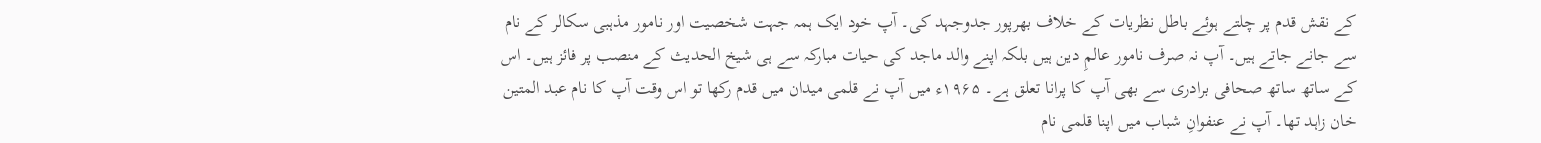کے نقش قدم پر چلتے ہوئے باطل نظریات کے خلاف بھرپور جدوجہد کی۔ آپ خود ایک ہمہ جہت شخصیت اور نامور مذہبی سکالر کے نام سے جانے جاتے ہیں۔ آپ نہ صرف نامور عالمِ دین ہیں بلکہ اپنے والد ماجد کی حیات مبارکہ سے ہی شیخ الحدیث کے منصب پر فائز ہیں۔ اس کے ساتھ ساتھ صحافی برادری سے بھی آپ کا پرانا تعلق ہے۔ ۱۹۶۵ء میں آپ نے قلمی میدان میں قدم رکھا تو اس وقت آپ کا نام عبد المتین خان زاہد تھا۔ آپ نے عنفوانِ شباب میں اپنا قلمی نام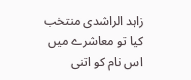زاہد الراشدی منتخب کیا تو معاشرے میں اس نام کو اتنی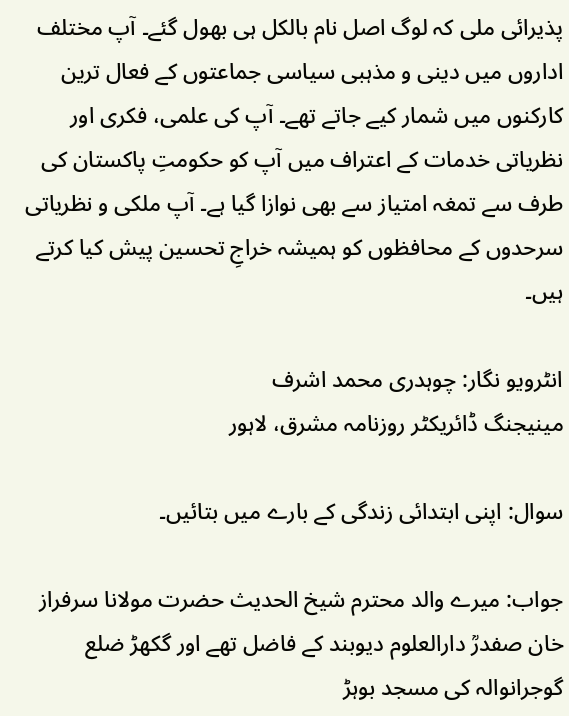پذیرائی ملی کہ لوگ اصل نام بالکل ہی بھول گئے۔ آپ مختلف اداروں میں دینی و مذہبی سیاسی جماعتوں کے فعال ترین کارکنوں میں شمار کیے جاتے تھے۔ آپ کی علمی، فکری اور نظریاتی خدمات کے اعتراف میں آپ کو حکومتِ پاکستان کی طرف سے تمغہ امتیاز سے بھی نوازا گیا ہے۔ آپ ملکی و نظریاتی سرحدوں کے محافظوں کو ہمیشہ خراجِ تحسین پیش کیا کرتے ہیں۔

انٹرویو نگار: چوہدری محمد اشرف
مینیجنگ ڈائریکٹر روزنامہ مشرق، لاہور

سوال: اپنی ابتدائی زندگی کے بارے میں بتائیں۔

جواب: میرے والد محترم شیخ الحدیث حضرت مولانا سرفراز خان صفدرؒ دارالعلوم دیوبند کے فاضل تھے اور گکھڑ ضلع گوجرانوالہ کی مسجد بوہڑ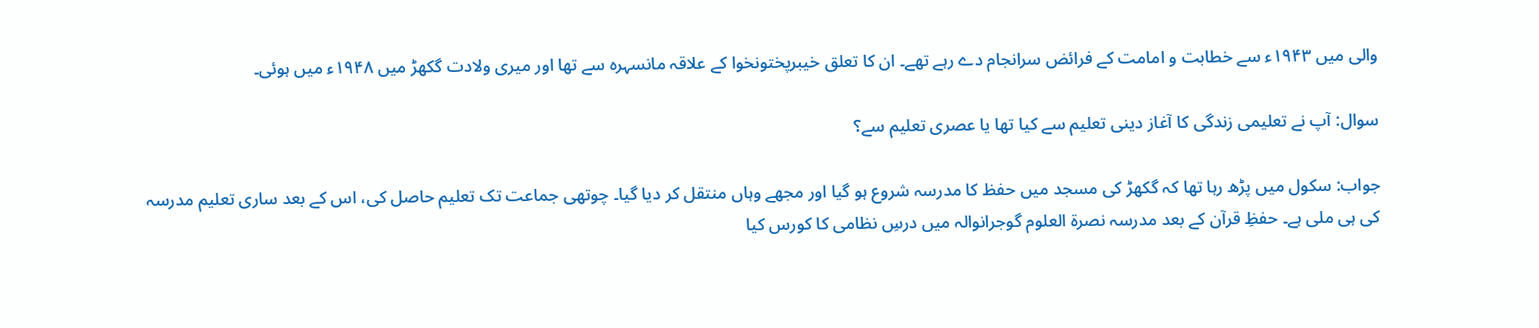والی میں ۱۹۴۳ء سے خطابت و امامت کے فرائض سرانجام دے رہے تھے۔ ان کا تعلق خیبرپختونخوا کے علاقہ مانسہرہ سے تھا اور میری ولادت گکھڑ میں ۱۹۴۸ء میں ہوئی۔

سوال: آپ نے تعلیمی زندگی کا آغاز دینی تعلیم سے کیا تھا یا عصری تعلیم سے؟

جواب: سکول میں پڑھ رہا تھا کہ گکھڑ کی مسجد میں حفظ کا مدرسہ شروع ہو گیا اور مجھے وہاں منتقل کر دیا گیا۔ چوتھی جماعت تک تعلیم حاصل کی، اس کے بعد ساری تعلیم مدرسہ کی ہی ملی ہے۔ حفظِ قرآن کے بعد مدرسہ نصرۃ العلوم گوجرانوالہ میں درسِ نظامی کا کورس کیا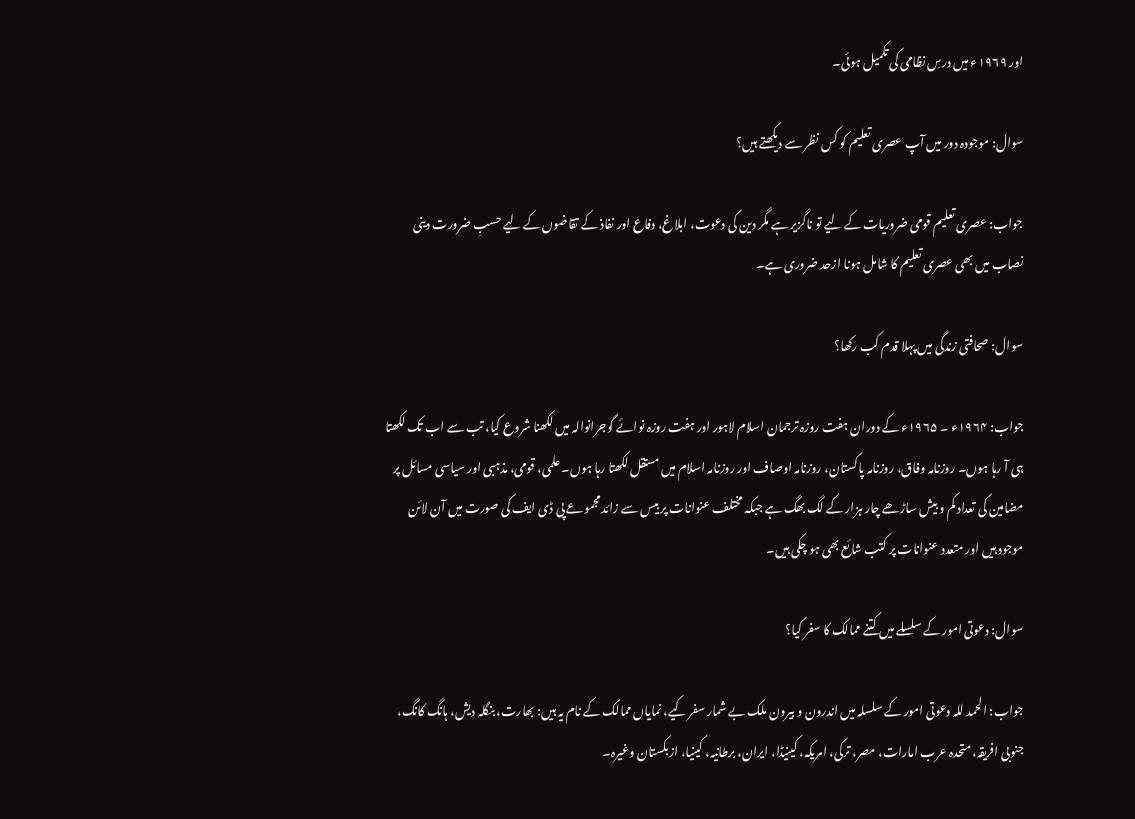اور ۱۹۶۹ء میں درسِ نظامی کی تکمیل ہوئی۔

سوال: موجودہ دور میں آپ عصری تعلیم کو کس نظر سے دیکھتے ہیں؟

جواب: عصری تعلیم قومی ضروریات کے لیے تو ناگزیر ہے مگر دین کی دعوت، ابلاغ، دفاع اور نفاذ کے تقاضوں کے لیے حسبِ ضرورت دینی نصاب میں بھی عصری تعلیم کا شامل ہونا ازحد ضروری ہے۔

سوال: صحافتی زندگی میں پہلا قدم کب رکھا؟

جواب: ۱۹۶۴ء ۔ ۱۹۶۵ء کے دوران ہفت روزہ ترجمان اسلام لاہور اور ہفت روزہ نوائے گوجرانوالہ میں لکھنا شروع کیا، تب سے اب تک لکھتا ہی آ رہا ہوں۔ روزنامہ وفاق، روزنامہ پاکستان، روزنامہ اوصاف اور روزنامہ اسلام میں مستقل لکھتا رہا ہوں۔ علمی، قومی، مذہبی اور سیاسی مسائل پر مضامین کی تعداد کم و بیش ساڑھے چار ہزار کے لگ بھگ ہے جبکہ مختلف عنوانات پر بیس سے زائد مجموعے پی ڈی ایف کی صورت میں آن لائن موجود ہیں اور متعدد عنوانات پر کتب شائع بھی ہو چکی ہیں۔

سوال: دعوتی امور کے سلسلے میں کتنے ممالک کا سفر کیا؟

جواب: الحمد للہ دعوتی امور کے سلسلہ میں اندرون و بیرون ملک بے شمار سفر کیے، نمایاں ممالک کے نام یہ ہیں: بھارت، بنگلہ دیش، ہانگ کانگ، جنوبی افریقہ، متحدہ عرب امارات، مصر، ترکی، امریکہ، کینیڈا، ایران، برطانیہ، کینیا، ازبکستان وغیرہ۔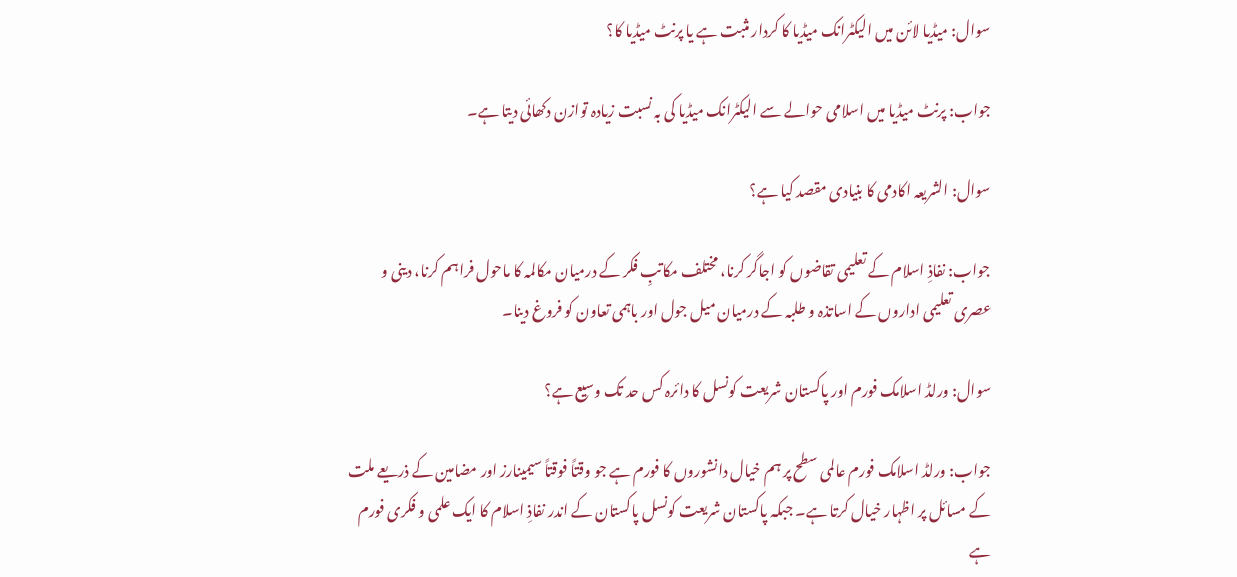سوال: میڈیا لائن میں الیکٹرانک میڈیا کا کردار مثبت ہے یا پرنٹ میڈیا کا؟

جواب: پرنٹ میڈیا میں اسلامی حوالے سے الیکٹرانک میڈیا کی بہ نسبت زیادہ توازن دکھائی دیتا ہے۔

سوال: الشریعہ اکادمی کا بنیادی مقصد کیا ہے؟

جواب: نفاذِ اسلام کے تعلیمی تقاضوں کو اجاگر کرنا، مختلف مکاتبِ فکر کے درمیان مکالمہ کا ماحول فراہم کرنا، دینی و عصری تعلیمی اداروں کے اساتذہ و طلبہ کے درمیان میل جول اور باہمی تعاون کو فروغ دینا۔

سوال: ورلڈ اسلامک فورم اور پاکستان شریعت کونسل کا دائرہ کس حد تک وسیع ہے؟

جواب: ورلڈ اسلامک فورم عالمی سطح پر ہم خیال دانشوروں کا فورم ہے جو وقتاً فوقتاً سیمینارز اور مضامین کے ذریعے ملت کے مسائل پر اظہار خیال کرتا ہے۔ جبکہ پاکستان شریعت کونسل پاکستان کے اندر نفاذِ اسلام کا ایک علمی و فکری فورم ہے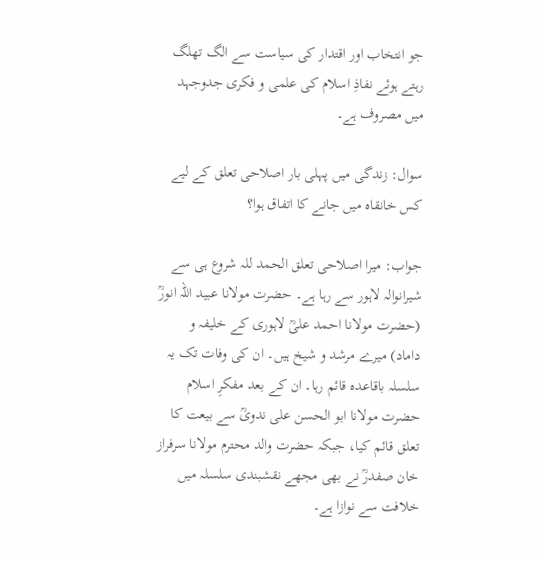جو انتخاب اور اقتدار کی سیاست سے الگ تھلگ رہتے ہوئے نفاذِ اسلام کی علمی و فکری جدوجہد میں مصروف ہے۔

سوال: زندگی میں پہلی بار اصلاحی تعلق کے لیے کس خانقاہ میں جانے کا اتفاق ہوا؟

جواب: میرا اصلاحی تعلق الحمد للہ شروع ہی سے شیرانوالہ لاہور سے رہا ہے۔ حضرت مولانا عبید اللہ انورؒ (حضرت مولانا احمد علیؒ لاہوری کے خلیفہ و داماد) میرے مرشد و شیخ ہیں۔ ان کی وفات تک یہ سلسلہ باقاعدہ قائم رہا۔ ان کے بعد مفکرِ اسلام حضرت مولانا ابو الحسن علی ندویؒ سے بیعت کا تعلق قائم کیا، جبکہ حضرت والد محترم مولانا سرفراز خان صفدرؒ نے بھی مجھے نقشبندی سلسلہ میں خلافت سے نوازا ہے۔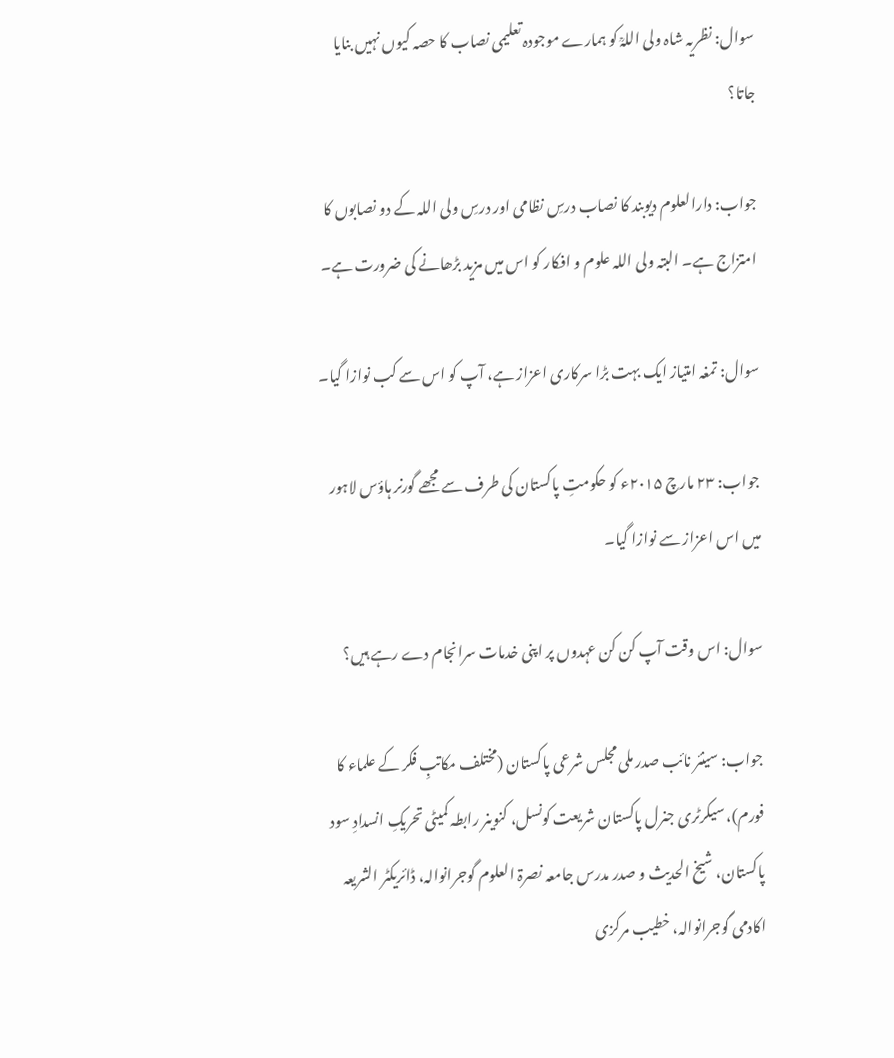سوال: نظریہ شاہ ولی اللہؒ کو ہمارے موجودہ تعلیمی نصاب کا حصہ کیوں نہیں بنایا جاتا؟

جواب: دارالعلوم دیوبند کا نصاب درسِ نظامی اور درسِ ولی اللہ کے دو نصابوں کا امتزاج ہے۔ البتہ ولی اللہ علوم و افکار کو اس میں مزید بڑھانے کی ضرورت ہے۔

سوال: تمغہ امتیاز ایک بہت بڑا سرکاری اعزاز ہے، آپ کو اس سے کب نوازا گیا۔

جواب: ۲۳ مارچ ۲۰۱۵ء کو حکومتِ پاکستان کی طرف سے مجھے گورنر ہاؤس لاہور میں اس اعزاز سے نوازا گیا۔

سوال: اس وقت آپ کن کن عہدوں پر اپنی خدمات سرانجام دے رہے ہیں؟

جواب: سینئر نائب صدر ملی مجلس شرعی پاکستان (مختلف مکاتبِ فکر کے علماء کا فورم)، سیکرٹری جنرل پاکستان شریعت کونسل، کنوینر رابطہ کمیٹی تحریکِ انسدادِ سود پاکستان، شیخ الحدیث و صدر مدرس جامعہ نصرۃ العلوم گوجرانوالہ، ڈائریکٹر الشریعہ اکادمی گوجرانوالہ، خطیب مرکزی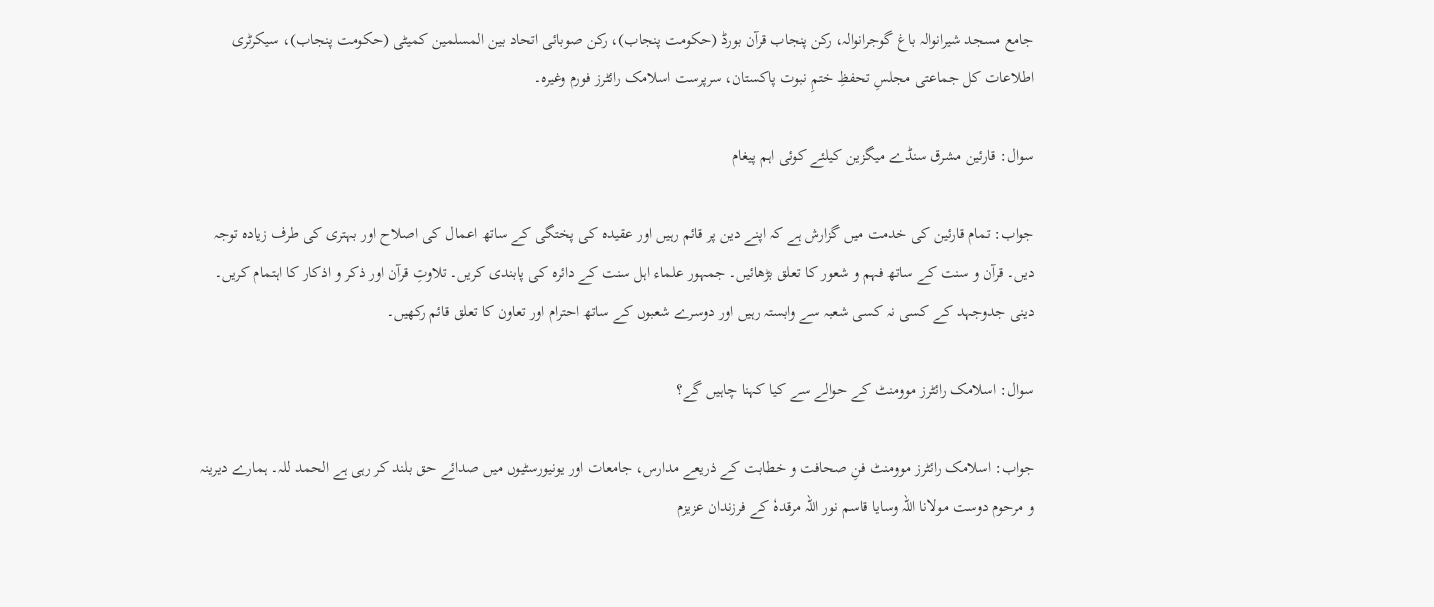جامع مسجد شیرانوالہ باغ گوجرانوالہ، رکن پنجاب قرآن بورڈ (حکومت پنجاب)، رکن صوبائی اتحاد بین المسلمین کمیٹی (حکومت پنجاب)، سیکرٹری اطلاعات کل جماعتی مجلسِ تحفظِ ختمِ نبوت پاکستان، سرپرست اسلامک رائٹرز فورم وغیرہ۔

سوال: قارئین مشرق سنڈے میگزین کیلئے کوئی اہم پیغام

جواب: تمام قارئین کی خدمت میں گزارش ہے کہ اپنے دین پر قائم رہیں اور عقیدہ کی پختگی کے ساتھ اعمال کی اصلاح اور بہتری کی طرف زیادہ توجہ دیں۔ قرآن و سنت کے ساتھ فہم و شعور کا تعلق بڑھائیں۔ جمہور علماء اہل سنت کے دائرہ کی پابندی کریں۔ تلاوتِ قرآن اور ذکر و اذکار کا اہتمام کریں۔ دینی جدوجہد کے کسی نہ کسی شعبہ سے وابستہ رہیں اور دوسرے شعبوں کے ساتھ احترام اور تعاون کا تعلق قائم رکھیں۔

سوال: اسلامک رائٹرز موومنٹ کے حوالے سے کیا کہنا چاہیں گے؟

جواب: اسلامک رائٹرز موومنٹ فنِ صحافت و خطابت کے ذریعے مدارس، جامعات اور یونیورسٹیوں میں صدائے حق بلند کر رہی ہے الحمد للہ۔ ہمارے دیرینہ و مرحوم دوست مولانا اللہ وسایا قاسم نور اللہ مرقدہٗ کے فرزندان عزیزم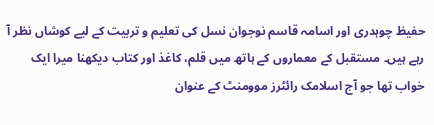حفیظ چوہدری اور اسامہ قاسم نوجوان نسل کی تعلیم و تربیت کے لیے کوشاں نظر آ رہے ہیں۔ مستقبل کے معماروں کے ہاتھ میں قلم، کاغذ اور کتاب دیکھنا میرا ایک خواب تھا جو آج اسلامک رائٹرز موومنٹ کے عنوان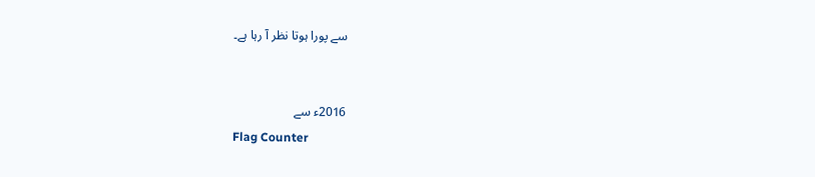سے پورا ہوتا نظر آ رہا ہے۔


2016ء سے
Flag Counter